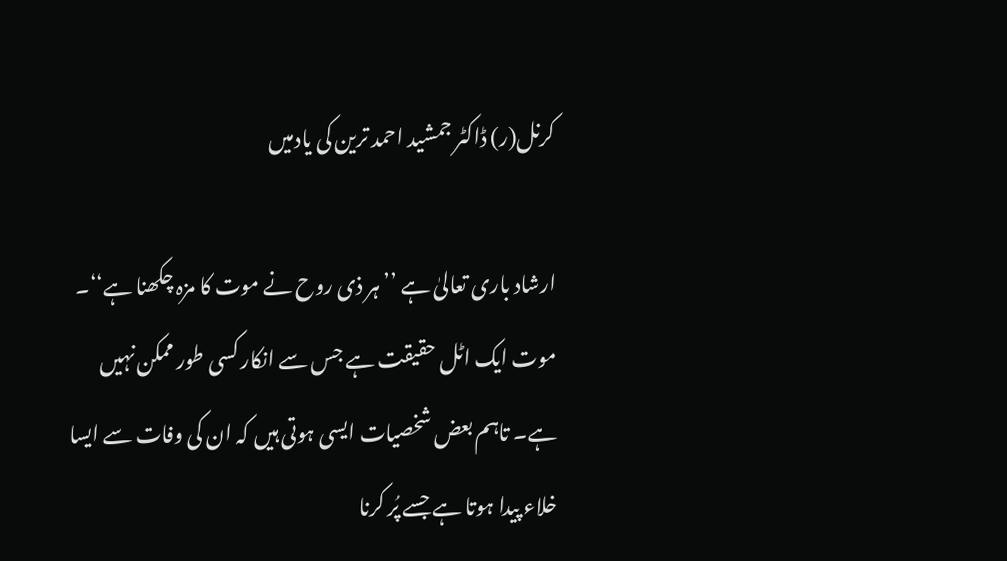کرنل(ر) ڈاکٹر جمشید احمد ترین کی یادمیں

ارشاد باری تعالیٰ ہے ’’ ہر ذی روح نے موت کا مزہ چکھنا ہے‘‘۔ موت ایک اٹل حقیقت ہے جس سے انکار کسی طور ممکن نہیں ہے۔ تاہم بعض شخصیات ایسی ہوتی ہیں کہ ان کی وفات سے ایسا خلاء پیدا ہوتا ہے جسے پُر کرنا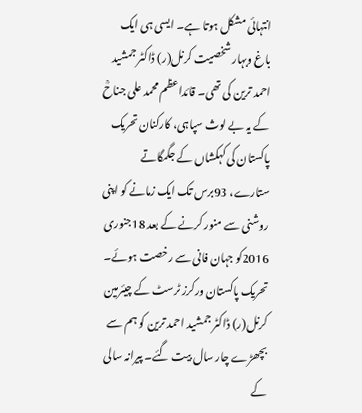انتہائی مشکل ہوتا ہے۔ ایسی ہی ایک باغ وبہار شخصیت کرنل(ر) ڈاکٹر جمشید احمد ترین کی تھی۔ قائداعظم محمد علی جناحؒ کے یہ بے لوث سپاہی، کارکنان تحریک پاکستان کی کہکشاں کے جگمگاتے ستارے، 93برس تک ایک زمانے کو اپنی روشنی سے منور کرنے کے بعد 18جنوری 2016کو جہان فانی سے رخصت ہوئے۔ تحریک پاکستان ورکرز ٹرسٹ کے چیئرمین کرنل(ر) ڈاکٹر جمشید احمد ترین کو ہم سے بچھڑے چار سال بیت گئے۔ پیرانہ سالی کے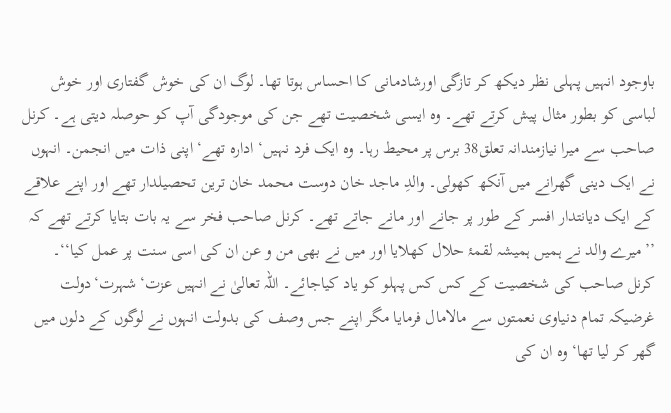باوجود انہیں پہلی نظر دیکھ کر تازگی اورشادمانی کا احساس ہوتا تھا۔ لوگ ان کی خوش گفتاری اور خوش لباسی کو بطور مثال پیش کرتے تھے۔ وہ ایسی شخصیت تھے جن کی موجودگی آپ کو حوصلہ دیتی ہے۔ کرنل صاحب سے میرا نیازمندانہ تعلق38 برس پر محیط رہا۔ وہ ایک فرد نہیں‘ ادارہ تھے‘ اپنی ذات میں انجمن۔ انہوں نے ایک دینی گھرانے میں آنکھ کھولی۔ والدِ ماجد خان دوست محمد خان ترین تحصیلدار تھے اور اپنے علاقے کے ایک دیانتدار افسر کے طور پر جانے اور مانے جاتے تھے۔ کرنل صاحب فخر سے یہ بات بتایا کرتے تھے کہ ’’میرے والد نے ہمیں ہمیشہ لقمۂ حلال کھلایا اور میں نے بھی من و عن ان کی اسی سنت پر عمل کیا‘‘۔
کرنل صاحب کی شخصیت کے کس کس پہلو کو یاد کیاجائے۔ اللہ تعالیٰ نے انہیں عزت‘شہرت‘دولت غرضیکہ تمام دنیاوی نعمتوں سے مالامال فرمایا مگر اپنے جس وصف کی بدولت انہوں نے لوگوں کے دلوں میں گھر کر لیا تھا‘ وہ ان کی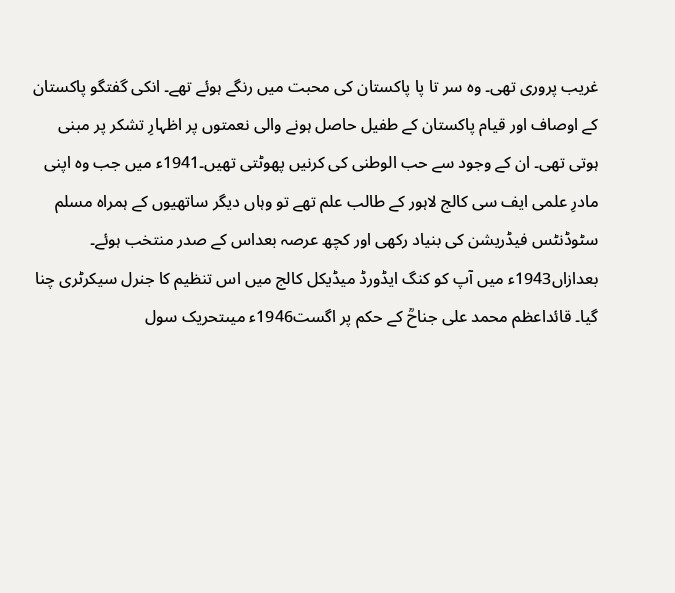غریب پروری تھی۔ وہ سر تا پا پاکستان کی محبت میں رنگے ہوئے تھے۔ انکی گفتگو پاکستان کے اوصاف اور قیام پاکستان کے طفیل حاصل ہونے والی نعمتوں پر اظہارِ تشکر پر مبنی ہوتی تھی۔ ان کے وجود سے حب الوطنی کی کرنیں پھوٹتی تھیں۔1941ء میں جب وہ اپنی مادرِ علمی ایف سی کالج لاہور کے طالب علم تھے تو وہاں دیگر ساتھیوں کے ہمراہ مسلم سٹوڈنٹس فیڈریشن کی بنیاد رکھی اور کچھ عرصہ بعداس کے صدر منتخب ہوئے۔ بعدازاں1943ء میں آپ کو کنگ ایڈورڈ میڈیکل کالج میں اس تنظیم کا جنرل سیکرٹری چنا گیا۔ قائداعظم محمد علی جناحؒ کے حکم پر اگست1946ء میںتحریک سول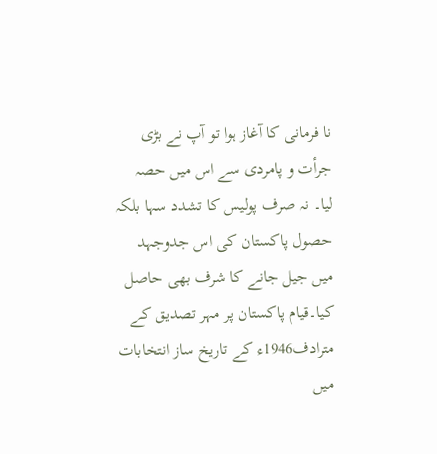نا فرمانی کا آغاز ہوا تو آپ نے بڑی جرأت و پامردی سے اس میں حصہ لیا۔ نہ صرف پولیس کا تشدد سہا بلکہ حصول پاکستان کی اس جدوجہد میں جیل جانے کا شرف بھی حاصل کیا۔قیام پاکستان پر مہر تصدیق کے مترادف1946ء کے تاریخ ساز انتخابات میں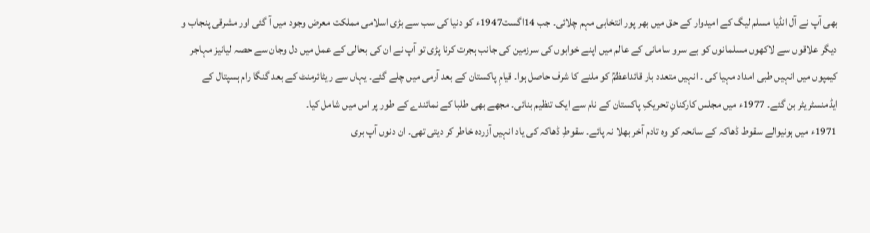بھی آپ نے آل انڈیا مسلم لیگ کے امیدوار کے حق میں بھر پور انتخابی مہم چلائی۔ جب 14اگست1947ء کو دنیا کی سب سے بڑی اسلامی مملکت معرض وجود میں آ گئی اور مشرقی پنجاب و دیگر علاقوں سے لاکھوں مسلمانوں کو بے سرو سامانی کے عالم میں اپنے خوابوں کی سرزمین کی جانب ہجرت کرنا پڑی تو آپ نے ان کی بحالی کے عمل میں دل وجان سے حصہ لیانیز مہاجر کیمپوں میں انہیں طبی امداد مہیا کی ۔ انہیں متعدد بار قائداعظمؒ کو ملنے کا شرف حاصل ہوا۔ قیامِ پاکستان کے بعد آرمی میں چلے گئے۔ یہاں سے ریٹائرمنٹ کے بعد گنگا رام ہسپتال کے ایڈمنسٹریٹر بن گئے۔ 1977ء میں مجلس کارکنانِ تحریکِ پاکستان کے نام سے ایک تنظیم بنائی۔ مجھے بھی طلبا کے نمائندے کے طور پر اس میں شامل کیا۔
1971ء میں ہونیوالے سقوط ڈھاکہ کے سانحہ کو وہ تادم آخر بھلا نہ پائے۔ سقوطِ ڈھاکہ کی یاد انہیں آزردہ خاطر کر دیتی تھی۔ ان دنوں آپ بری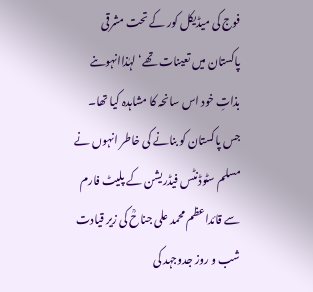فوج کی میڈیکل کور کے تحت مشرقی پاکستان میں تعینات تھے‘ لہٰذاانہوںنے بذاتِ خود اس سانحہ کا مشاہدہ کیا تھا۔ جس پاکستان کو بنانے کی خاطر انہوں نے مسلم سٹوڈنٹس فیڈریشن کے پلیٹ فارم سے قائداعظم محمد علی جناحؒ کی زیر قیادت شب و روز جدوجہد کی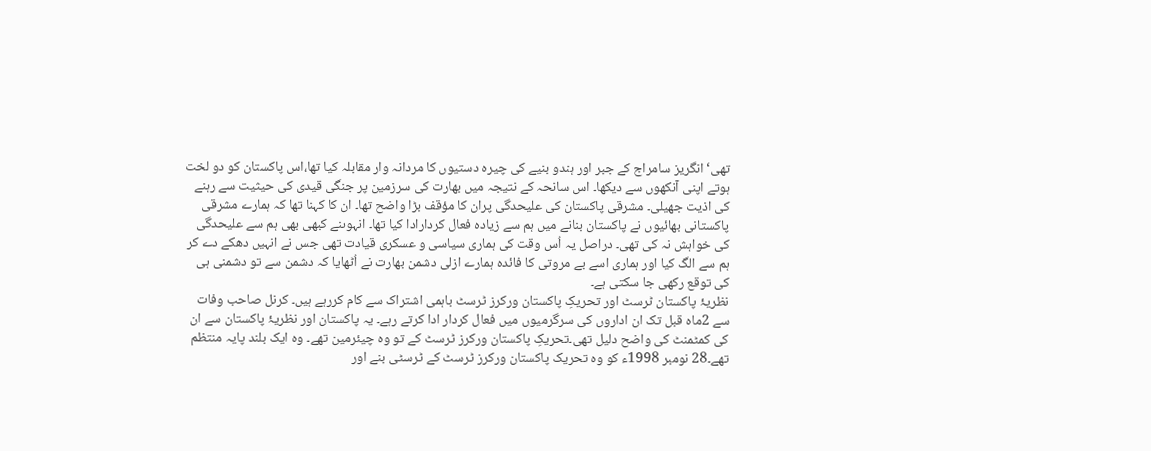تھی‘انگریز سامراج کے جبر اور ہندو بنیے کی چیرہ دستیوں کا مردانہ وار مقابلہ کیا تھا،اس پاکستان کو دو لخت ہوتے اپنی آنکھوں سے دیکھا۔ اس سانحہ کے نتیجہ میں بھارت کی سرزمین پر جنگی قیدی کی حیثیت سے رہنے کی اذیت جھیلی۔ مشرقی پاکستان کی علیحدگی پران کا مؤقف بڑا واضح تھا۔ ان کا کہنا تھا کہ ہمارے مشرقی پاکستانی بھائیوں نے پاکستان بنانے میں ہم سے زیادہ فعال کردارادا کیا تھا۔ انہوںنے کبھی بھی ہم سے علیحدگی کی خواہش نہ کی تھی۔ دراصل یہ اُس وقت کی ہماری سیاسی و عسکری قیادت تھی جس نے انہیں دھکے دے کر ہم سے الگ کیا اور ہماری اسے بے مروتی کا فائدہ ہمارے ازلی دشمن بھارت نے اُٹھایا کہ دشمن سے تو دشمنی ہی کی توقع رکھی جا سکتی ہے۔
نظریۂ پاکستان ٹرسٹ اور تحریکِ پاکستان ورکرز ٹرسٹ باہمی اشتراک سے کام کررہے ہیں۔ کرنل صاحب وفات سے 2ماہ قبل تک ان اداروں کی سرگرمیوں میں فعال کردار ادا کرتے رہے۔ یہ پاکستان اور نظریۂ پاکستان سے ان کی کمٹمنٹ کی واضح دلیل تھی۔تحریکِ پاکستان ورکرز ٹرسٹ کے تو وہ چیئرمین تھے۔ وہ ایک بلند پایہ منتظم تھے۔28 نومبر 1998ء کو وہ تحریک پاکستان ورکرز ٹرسٹ کے ٹرسٹی بنے اور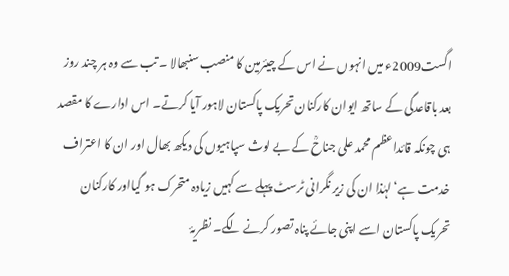اگست2009ء میں انہوں نے اس کے چیئرمین کا منصب سنبھالا ۔ تب سے وہ ہر چند روز بعد باقاعدگی کے ساتھ ایوان کارکنان تحریک پاکستان لاہور آیا کرتے۔ اس ادارے کا مقصد ہی چونکہ قائداعظم محمد علی جناحؒ کے بے لوث سپاہیوں کی دیکھ بھال اور ان کا اعتراف خدمت ہے‘ لہٰذا ان کی زیر نگرانی ٹرسٹ پہلے سے کہیں زیادہ متحرک ہو گیااور کارکنان تحریک پاکستان اسے اپنی جائے پناہ تصور کرنے لگے۔ نظریۂ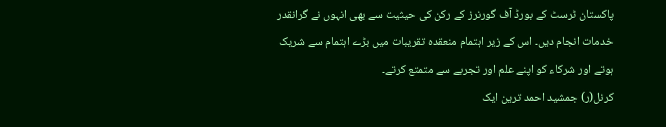پاکستان ٹرسٹ کے بورڈ آف گورنرز کے رکن کی حیثیت سے بھی انہوں نے گرانقدر خدمات انجام دیں۔ اس کے زیر اہتمام منعقدہ تقریبات میں بڑے اہتمام سے شریک ہوتے اور شرکاء کو اپنے علم اور تجربے سے متمتع کرتے۔
کرنل(ر) جمشید احمد ترین ایک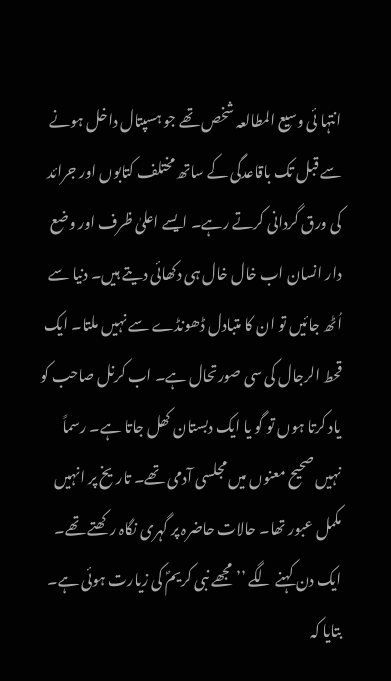انتہا ئی وسیع المطالعہ شخص تھے جو ہسپتال داخل ہونے سے قبل تک باقاعدگی کے ساتھ مختلف کتابوں اور جرائد کی ورق گردانی کرتے رہے۔ ایسے اعلیٰ ظرف اور وضع دار انسان اب خال خال ہی دکھائی دیتے ہیں۔ دنیا سے اُٹھ جائیں تو ان کا متبادل ڈھونڈے سے نہیں ملتا۔ ایک قحط الرجال کی سی صورتحال ہے۔ اب کرنل صاحب کو یاد کرتا ہوں تو گو یا ایک دبستان کھل جاتا ہے۔ رسماً نہیں صحیح معنوں میں مجلسی آدمی تھے۔ تاریخ پر انہیں مکمل عبور تھا۔ حالات حاضرہ پر گہری نگاہ رکھتے تھے۔ ایک دن کہنے لگے ’’مجھے نبی کریمؐ کی زیارت ہوئی ہے۔ بتایا کہ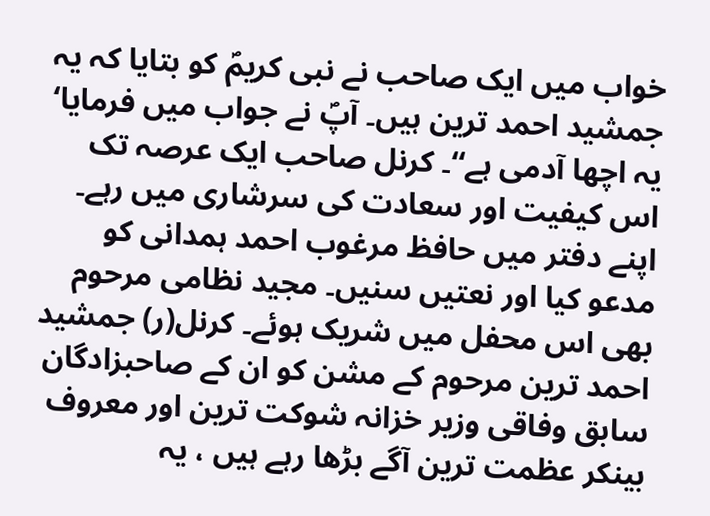خواب میں ایک صاحب نے نبی کریمؐ کو بتایا کہ یہ جمشید احمد ترین ہیں۔ آپؐ نے جواب میں فرمایا‘ یہ اچھا آدمی ہے‘‘۔ کرنل صاحب ایک عرصہ تک اس کیفیت اور سعادت کی سرشاری میں رہے۔ اپنے دفتر میں حافظ مرغوب احمد ہمدانی کو مدعو کیا اور نعتیں سنیں۔ مجید نظامی مرحوم بھی اس محفل میں شریک ہوئے۔ کرنل(ر) جمشید احمد ترین مرحوم کے مشن کو ان کے صاحبزادگان سابق وفاقی وزیر خزانہ شوکت ترین اور معروف بینکر عظمت ترین آگے بڑھا رہے ہیں ، یہ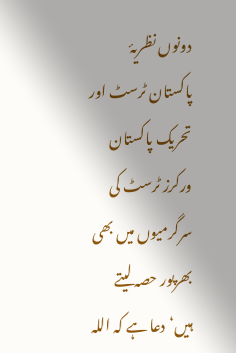دونوں نظریۂ پاکستان ٹرسٹ اور تحریک پاکستان ورکرز ٹرسٹ کی سرگرمیوں میں بھی بھرپور حصہ لیتے ہیں‘دعا ہے کہ اللہ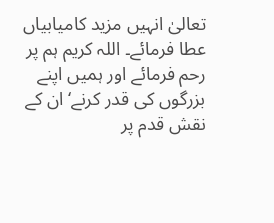تعالیٰ انہیں مزید کامیابیاں عطا فرمائے۔ اللہ کریم ہم پر رحم فرمائے اور ہمیں اپنے بزرگوں کی قدر کرنے‘ ان کے نقش قدم پر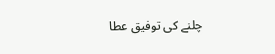چلنے کی توفیق عطا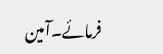فرمائے۔آمین